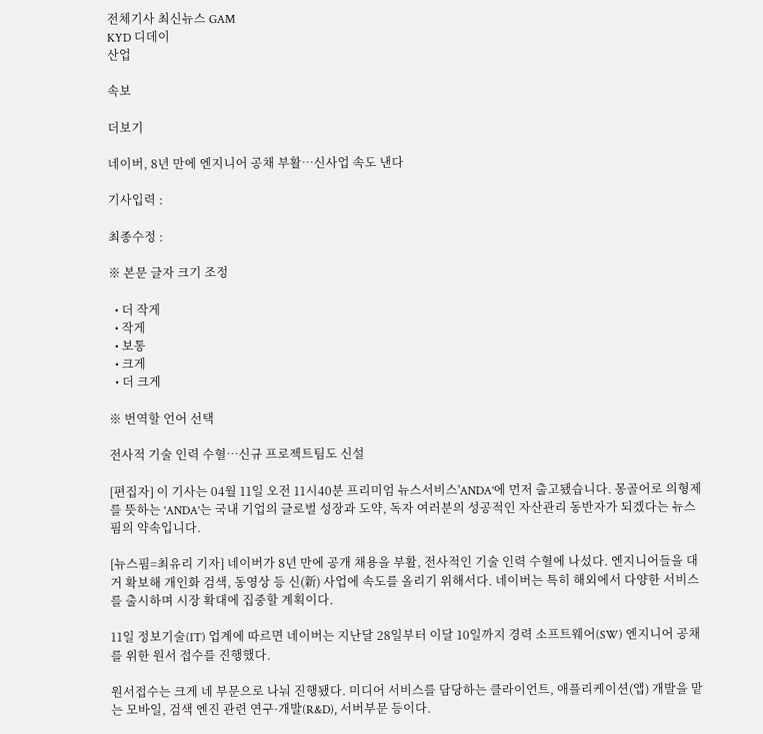전체기사 최신뉴스 GAM
KYD 디데이
산업

속보

더보기

네이버, 8년 만에 엔지니어 공채 부활…신사업 속도 낸다

기사입력 :

최종수정 :

※ 본문 글자 크기 조정

  • 더 작게
  • 작게
  • 보통
  • 크게
  • 더 크게

※ 번역할 언어 선택

전사적 기술 인력 수혈…신규 프로젝트팀도 신설

[편집자] 이 기사는 04월 11일 오전 11시40분 프리미엄 뉴스서비스'ANDA'에 먼저 출고됐습니다. 몽골어로 의형제를 뜻하는 'ANDA'는 국내 기업의 글로벌 성장과 도약, 독자 여러분의 성공적인 자산관리 동반자가 되겠다는 뉴스핌의 약속입니다.

[뉴스핌=최유리 기자] 네이버가 8년 만에 공개 채용을 부활, 전사적인 기술 인력 수혈에 나섰다. 엔지니어들을 대거 확보해 개인화 검색, 동영상 등 신(新) 사업에 속도를 올리기 위해서다. 네이버는 특히 해외에서 다양한 서비스를 출시하며 시장 확대에 집중할 계획이다.

11일 정보기술(IT) 업계에 따르면 네이버는 지난달 28일부터 이달 10일까지 경력 소프트웨어(SW) 엔지니어 공채를 위한 원서 접수를 진행했다.

원서접수는 크게 네 부문으로 나눠 진행됐다. 미디어 서비스를 담당하는 클라이언트, 애플리케이션(앱) 개발을 맡는 모바일, 검색 엔진 관련 연구·개발(R&D), 서버부문 등이다.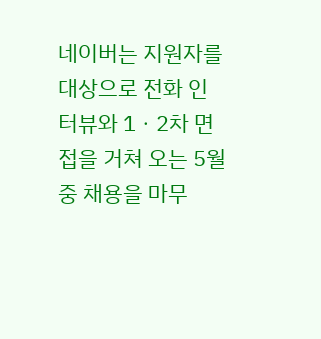네이버는 지원자를 대상으로 전화 인터뷰와 1ㆍ2차 면접을 거쳐 오는 5월중 채용을 마무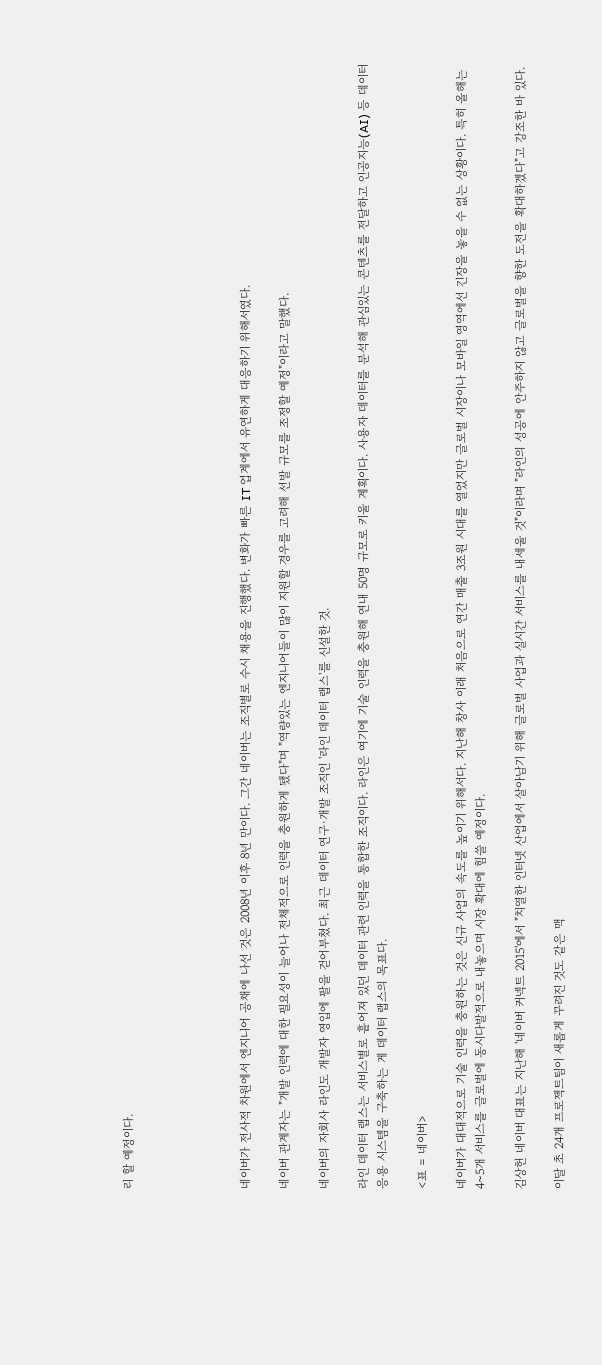리 할 예정이다.





네이버가 전사적 차원에서 엔지니어 공채에 나선 것은 2008년 이후 8년 만이다. 그간 네이버는 조직별로 수시 채용을 진행했다. 변화가 빠른 IT 업계에서 유연하게 대응하기 위해서였다.

네이버 관계자는 "개발 인력에 대한 필요성이 늘어나 전체적으로 인력을 충원하게 됐다"며 "역량있는 엔지니어들이 많이 지원할 경우를 고려해 선발 규모를 조정할 예정"이라고 말했다.

네이버의 자회사 라인도 개발자 영입에 팔을 걷어부쳤다. 최근 데이터 연구·개발 조직인 '라인 데이터 랩스'를 신설한 것.

라인 데이터 랩스는 서비스별로 흩어져 있던 데이터 관련 인력을 통합한 조직이다. 라인은 여기에 기술 인력을 충원해 연내 50명 규모로 키울 계획이다. 사용자 데이터를 분석해 관심있는 콘텐츠를 전달하고 인공지능(AI) 등 데이터 응용 시스템을 구축하는 게 데이터 랩스의 목표다.

<표 = 네이버>

네이버가 대대적으로 기술 인력을 충원하는 것은 신규 사업의 속도를 높이기 위해서다. 지난해 창사 이래 처음으로 연간 매출 3조원 시대를 열었지만 글로벌 시장이나 모바일 영역에선 긴장을 놓을 수 없는 상황이다. 특히 올해는 4~5개 서비스를 글로벌에 동시다발적으로 내놓으며 시장 확대에 힘쓸 예정이다.

김상헌 네이버 대표는 지난해 '네이버 커넥트 2015'에서 "치열한 인터넷 산업에서 살아남기 위해 글로벌 사업과 실시간 서비스를 내세울 것"이라며 "라인의 성공에 안주하지 않고 글로벌을 향한 도전을 확대하겠다"고 강조한 바 있다.

이달 초 24개 프로젝트팀이 새롭게 꾸려진 것도 같은 맥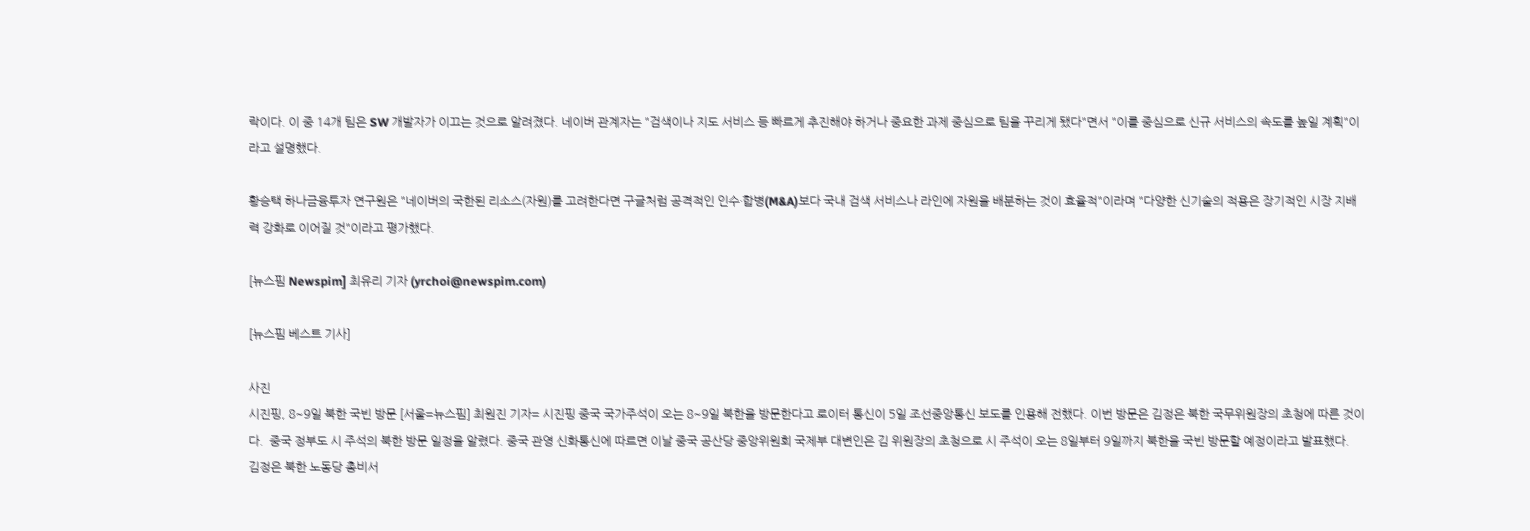락이다. 이 중 14개 팀은 SW 개발자가 이끄는 것으로 알려졌다. 네이버 관계자는 "검색이나 지도 서비스 등 빠르게 추진해야 하거나 중요한 과제 중심으로 팀을 꾸리게 됐다"면서 "이를 중심으로 신규 서비스의 속도를 높일 계획"이라고 설명했다.

황승택 하나금융투자 연구원은 "네이버의 국한된 리소스(자원)를 고려한다면 구글처럼 공격적인 인수·합병(M&A)보다 국내 검색 서비스나 라인에 자원을 배분하는 것이 효율적"이라며 "다양한 신기술의 적용은 장기적인 시장 지배력 강화로 이어질 것"이라고 평가했다.

[뉴스핌 Newspim] 최유리 기자 (yrchoi@newspim.com)

[뉴스핌 베스트 기사]

사진
시진핑, 8~9일 북한 국빈 방문 [서울=뉴스핌] 최원진 기자= 시진핑 중국 국가주석이 오는 8~9일 북한을 방문한다고 로이터 통신이 5일 조선중앙통신 보도를 인용해 전했다. 이번 방문은 김정은 북한 국무위원장의 초청에 따른 것이다.  중국 정부도 시 주석의 북한 방문 일정을 알렸다. 중국 관영 신화통신에 따르면 이날 중국 공산당 중앙위원회 국제부 대변인은 김 위원장의 초청으로 시 주석이 오는 8일부터 9일까지 북한을 국빈 방문할 예정이라고 발표했다.  김정은 북한 노동당 총비서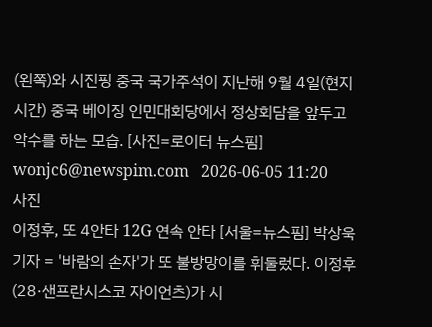(왼쪽)와 시진핑 중국 국가주석이 지난해 9월 4일(현지시간) 중국 베이징 인민대회당에서 정상회담을 앞두고 악수를 하는 모습. [사진=로이터 뉴스핌] wonjc6@newspim.com   2026-06-05 11:20
사진
이정후, 또 4안타 12G 연속 안타 [서울=뉴스핌] 박상욱 기자 = '바람의 손자'가 또 불방망이를 휘둘렀다. 이정후(28·샌프란시스코 자이언츠)가 시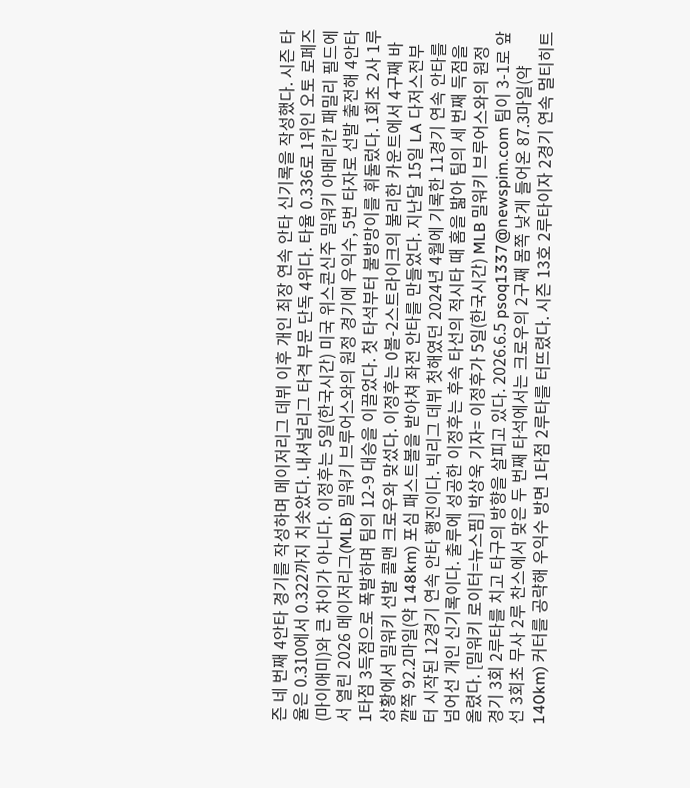즌 네 번째 4안타 경기를 작성하며 메이저리그 데뷔 이후 개인 최장 연속 안타 신기록을 작성했다. 시즌 타율은 0.310에서 0.322까지 치솟았다. 내셔널리그 타격 부문 단독 4위다. 타율 0.336로 1위인 오토 로페즈(마이애미)와 큰 차이가 아니다. 이정후는 5일(한국시간) 미국 위스콘신주 밀워키 아메리칸 패밀리 필드에서 열린 2026 메이저리그(MLB) 밀워키 브루어스와의 원정 경기에 우익수, 5번 타자로 선발 출전해 4안타 1타점 3득점으로 폭발하며 팀의 12-9 대승을 이끌었다. 첫 타석부터 불방망이를 휘둘렀다. 1회초 2사 1루 상황에서 밀워키 선발 콜맨 크로우와 맞섰다. 이정후는 0볼-2스트라이크의 불리한 카운트에서 4구째 바깥쪽 92.2마일(약 148km) 포심 패스트볼을 받아쳐 좌전 안타를 만들었다. 지난달 15일 LA 다저스전부터 시작된 12경기 연속 안타 행진이다. 빅리그 데뷔 첫해였던 2024년 4월에 기록한 11경기 연속 안타를 넘어선 개인 신기록이다. 출루에 성공한 이정후는 후속 타선의 적시타 때 홈을 밟아 팀의 세 번째 득점을 올렸다. [밀워키 로이터=뉴스핌] 박상욱 기자= 이정후가 5일(한국시간) MLB 밀워키 브루어스와의 원정 경기 3회 2루타를 치고 타구의 방향을 살피고 있다. 2026.6.5 psoq1337@newspim.com 팀이 3-1로 앞선 3회초 무사 2루 찬스에서 맞은 두 번째 타석에서는 크로우의 2구째 몸쪽 낮게 들어온 87.3마일(약 140km) 커터를 공략해 우익수 방면 1타점 2루타를 터뜨렸다. 시즌 13호 2루타이자 2경기 연속 멀티히트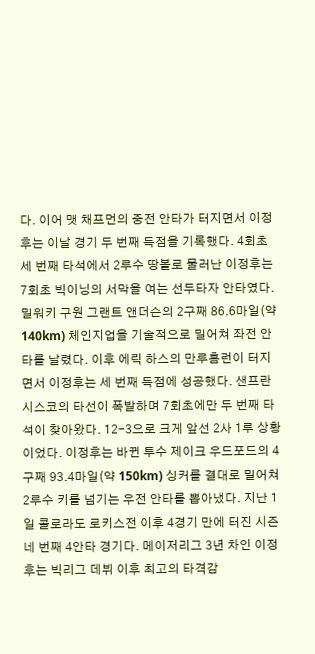다. 이어 맷 채프먼의 중전 안타가 터지면서 이정후는 이날 경기 두 번째 득점을 기록했다. 4회초 세 번째 타석에서 2루수 땅볼로 물러난 이정후는 7회초 빅이닝의 서막을 여는 선두타자 안타였다. 밀워키 구원 그랜트 앤더슨의 2구째 86.6마일(약 140km) 체인지업을 기술적으로 밀어쳐 좌전 안타를 날렸다. 이후 에릭 하스의 만루홈런이 터지면서 이정후는 세 번째 득점에 성공했다. 샌프란시스코의 타선이 폭발하며 7회초에만 두 번째 타석이 찾아왔다. 12-3으로 크게 앞선 2사 1루 상황이었다. 이정후는 바뀐 투수 제이크 우드포드의 4구째 93.4마일(약 150km) 싱커를 결대로 밀어쳐 2루수 키를 넘기는 우전 안타를 뽑아냈다. 지난 1일 콜로라도 로키스전 이후 4경기 만에 터진 시즌 네 번째 4안타 경기다. 메이저리그 3년 차인 이정후는 빅리그 데뷔 이후 최고의 타격감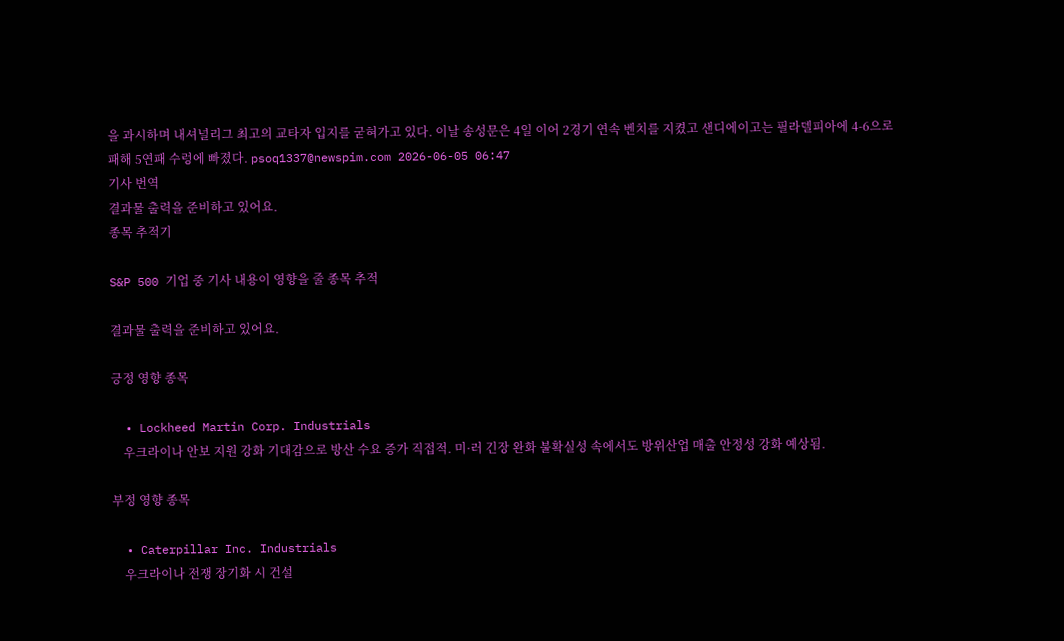을 과시하며 내셔널리그 최고의 교타자 입지를 굳혀가고 있다. 이날 송성문은 4일 이어 2경기 연속 벤치를 지켰고 샌디에이고는 필라델피아에 4-6으로 패해 5연패 수렁에 빠졌다. psoq1337@newspim.com 2026-06-05 06:47
기사 번역
결과물 출력을 준비하고 있어요.
종목 추적기

S&P 500 기업 중 기사 내용이 영향을 줄 종목 추적

결과물 출력을 준비하고 있어요.

긍정 영향 종목

  • Lockheed Martin Corp. Industrials
    우크라이나 안보 지원 강화 기대감으로 방산 수요 증가 직접적. 미·러 긴장 완화 불확실성 속에서도 방위산업 매출 안정성 강화 예상됨.

부정 영향 종목

  • Caterpillar Inc. Industrials
    우크라이나 전쟁 장기화 시 건설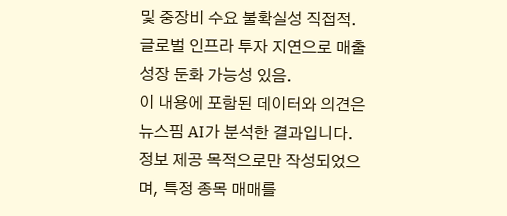및 중장비 수요 불확실성 직접적. 글로벌 인프라 투자 지연으로 매출 성장 둔화 가능성 있음.
이 내용에 포함된 데이터와 의견은 뉴스핌 AI가 분석한 결과입니다. 정보 제공 목적으로만 작성되었으며, 특정 종목 매매를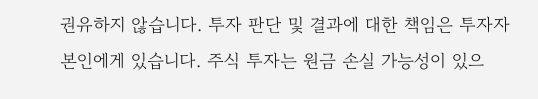권유하지 않습니다. 투자 판단 및 결과에 대한 책임은 투자자 본인에게 있습니다. 주식 투자는 원금 손실 가능성이 있으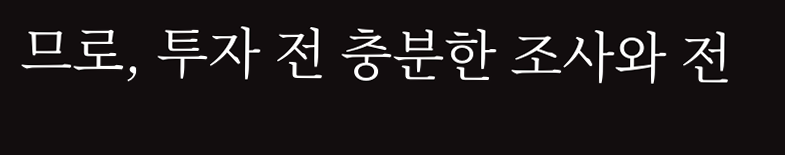므로, 투자 전 충분한 조사와 전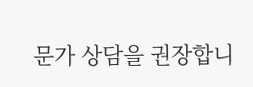문가 상담을 권장합니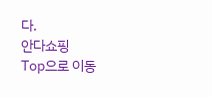다.
안다쇼핑
Top으로 이동